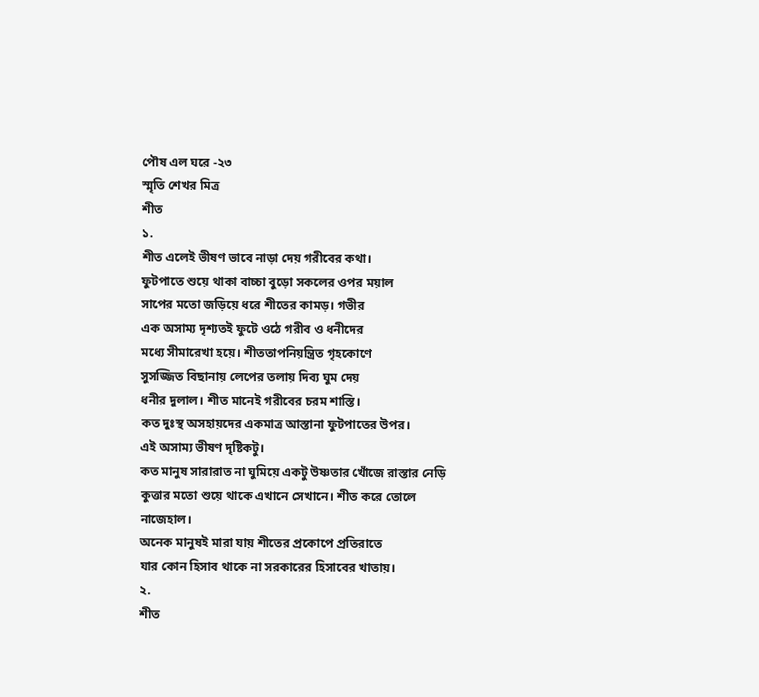পৌষ এল ঘরে -২৩
স্মৃতি শেখর মিত্র
শীত
১.
শীত এলেই ভীষণ ভাবে নাড়া দেয় গরীবের কথা।
ফুটপাতে শুয়ে থাকা বাচ্চা বুড়ো সকলের ওপর ময়াল
সাপের মতো জড়িয়ে ধরে শীতের কামড়। গভীর
এক অসাম্য দৃশ্যতই ফুটে ওঠে গরীব ও ধনীদের
মধ্যে সীমারেখা হয়ে। শীততাপনিয়ন্ত্রিত গৃহকোণে
সুসজ্জিত বিছানায় লেপের তলায় দিব্য ঘুম দেয়
ধনীর দুলাল। শীত মানেই গরীবের চরম শাস্তি।
কত দুঃস্থ অসহায়দের একমাত্র আস্তানা ফুটপাতের উপর।
এই অসাম্য ভীষণ দৃষ্টিকটু।
কত মানুষ সারারাত না ঘুমিয়ে একটু উষ্ণতার খোঁজে রাস্তার নেড়ি কুত্তার মতো শুয়ে থাকে এখানে সেখানে। শীত করে তোলে নাজেহাল।
অনেক মানুষই মারা যায় শীতের প্রকোপে প্রতিরাতে
যার কোন হিসাব থাকে না সরকারের হিসাবের খাতায়।
২.
শীত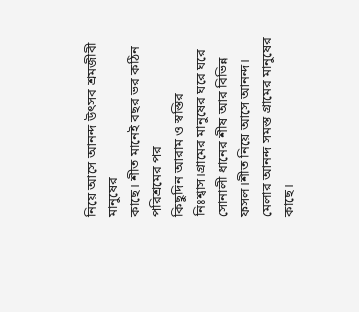নিয়ে আসে আনন্দ উৎসব শ্রমজীবী মানুষের
কাছে। শীত মানেই বছর ভর কঠিন পরিশ্রমের পর
কিছুদিন আরাম ও স্বস্তির নিঃশ্বাস।গ্ৰামের মানুষের ঘরে ঘরে সোনালী ধানের শীষ আর বিভিন্ন ফসল।শীত নিয়ে আসে আনন্দ। মেলার আনন্দ সমস্ত গ্ৰামের মানুষের কাছে।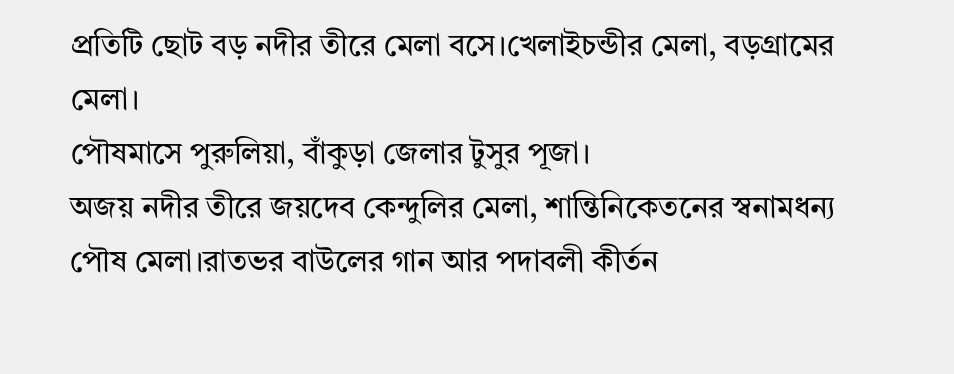প্রতিটি ছোট বড় নদীর তীরে মেলা বসে।খেলাইচন্ডীর মেলা, বড়গ্ৰামের মেলা।
পৌষমাসে পুরুলিয়া, বাঁকুড়া জেলার টুসুর পূজা।
অজয় নদীর তীরে জয়দেব কেন্দুলির মেলা, শান্তিনিকেতনের স্বনামধন্য পৌষ মেলা।রাতভর বাউলের গান আর পদাবলী কীর্তন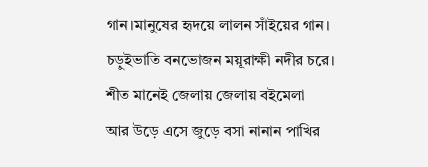গান।মানুষের হৃদয়ে লালন সাঁইয়ের গান। চড়ুইভাতি বনভোজন ময়ূরাক্ষী নদীর চরে। শীত মানেই জেলায় জেলায় বইমেলা
আর উড়ে এসে জুড়ে বসা নানান পাখির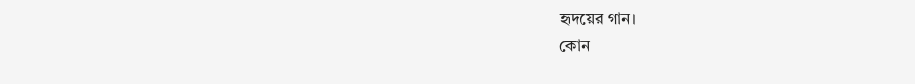হৃদয়ের গান।
কোন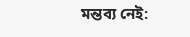মন্তব্য নেই: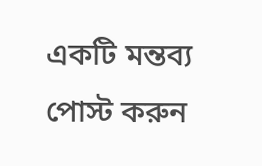একটি মন্তব্য পোস্ট করুন